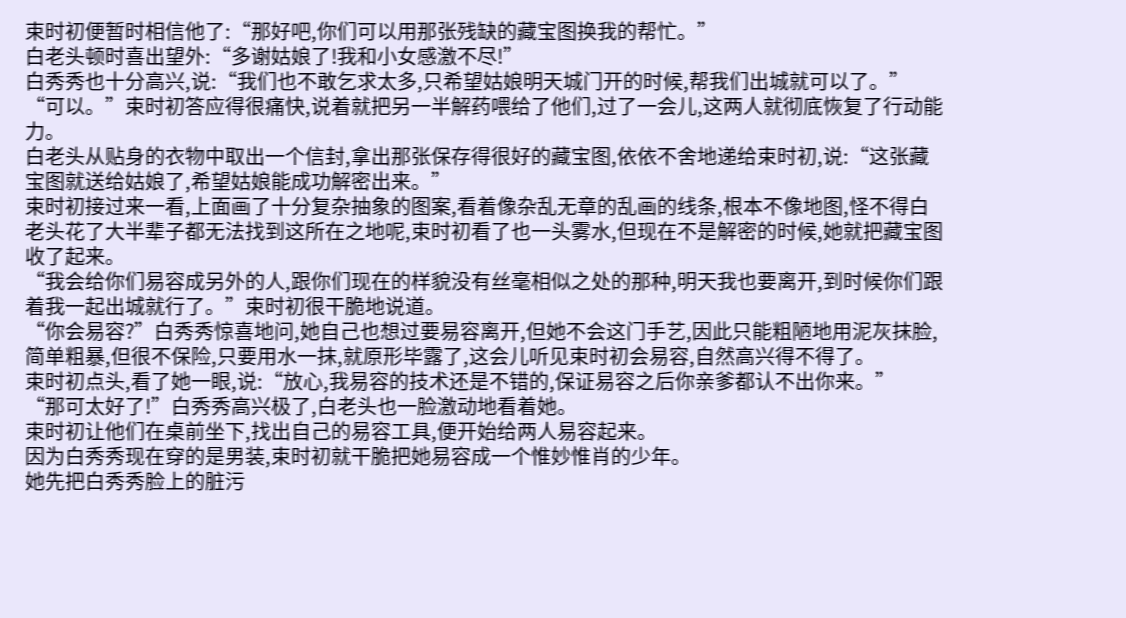束时初便暂时相信他了:“那好吧,你们可以用那张残缺的藏宝图换我的帮忙。”
白老头顿时喜出望外:“多谢姑娘了!我和小女感激不尽!”
白秀秀也十分高兴,说:“我们也不敢乞求太多,只希望姑娘明天城门开的时候,帮我们出城就可以了。”
“可以。”束时初答应得很痛快,说着就把另一半解药喂给了他们,过了一会儿,这两人就彻底恢复了行动能力。
白老头从贴身的衣物中取出一个信封,拿出那张保存得很好的藏宝图,依依不舍地递给束时初,说:“这张藏宝图就送给姑娘了,希望姑娘能成功解密出来。”
束时初接过来一看,上面画了十分复杂抽象的图案,看着像杂乱无章的乱画的线条,根本不像地图,怪不得白老头花了大半辈子都无法找到这所在之地呢,束时初看了也一头雾水,但现在不是解密的时候,她就把藏宝图收了起来。
“我会给你们易容成另外的人,跟你们现在的样貌没有丝毫相似之处的那种,明天我也要离开,到时候你们跟着我一起出城就行了。”束时初很干脆地说道。
“你会易容?”白秀秀惊喜地问,她自己也想过要易容离开,但她不会这门手艺,因此只能粗陋地用泥灰抹脸,简单粗暴,但很不保险,只要用水一抹,就原形毕露了,这会儿听见束时初会易容,自然高兴得不得了。
束时初点头,看了她一眼,说:“放心,我易容的技术还是不错的,保证易容之后你亲爹都认不出你来。”
“那可太好了!”白秀秀高兴极了,白老头也一脸激动地看着她。
束时初让他们在桌前坐下,找出自己的易容工具,便开始给两人易容起来。
因为白秀秀现在穿的是男装,束时初就干脆把她易容成一个惟妙惟肖的少年。
她先把白秀秀脸上的脏污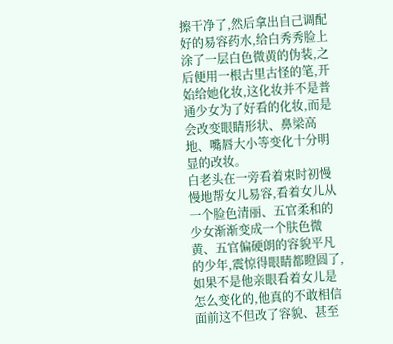擦干净了,然后拿出自己调配好的易容药水,给白秀秀脸上涂了一层白色微黄的伪装,之后便用一根古里古怪的笔,开始给她化妆,这化妆并不是普通少女为了好看的化妆,而是会改变眼睛形状、鼻梁高地、嘴唇大小等变化十分明显的改妆。
白老头在一旁看着束时初慢慢地帮女儿易容,看着女儿从一个脸色清丽、五官柔和的少女渐渐变成一个肤色微黄、五官偏硬朗的容貌平凡的少年,震惊得眼睛都瞪圆了,如果不是他亲眼看着女儿是怎么变化的,他真的不敢相信面前这不但改了容貌、甚至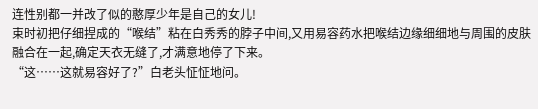连性别都一并改了似的憨厚少年是自己的女儿!
束时初把仔细捏成的“喉结”粘在白秀秀的脖子中间,又用易容药水把喉结边缘细细地与周围的皮肤融合在一起,确定天衣无缝了,才满意地停了下来。
“这……这就易容好了?”白老头怔怔地问。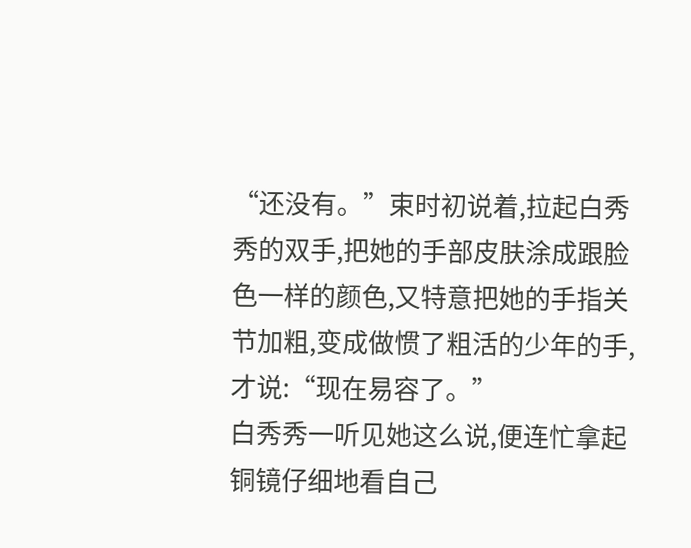“还没有。”束时初说着,拉起白秀秀的双手,把她的手部皮肤涂成跟脸色一样的颜色,又特意把她的手指关节加粗,变成做惯了粗活的少年的手,才说:“现在易容了。”
白秀秀一听见她这么说,便连忙拿起铜镜仔细地看自己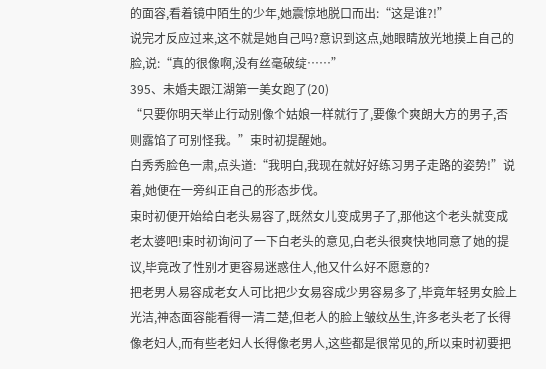的面容,看着镜中陌生的少年,她震惊地脱口而出:“这是谁?!”
说完才反应过来,这不就是她自己吗?意识到这点,她眼睛放光地摸上自己的脸,说:“真的很像啊,没有丝毫破绽……”
395、未婚夫跟江湖第一美女跑了(20)
“只要你明天举止行动别像个姑娘一样就行了,要像个爽朗大方的男子,否则露馅了可别怪我。”束时初提醒她。
白秀秀脸色一肃,点头道:“我明白,我现在就好好练习男子走路的姿势!”说着,她便在一旁纠正自己的形态步伐。
束时初便开始给白老头易容了,既然女儿变成男子了,那他这个老头就变成老太婆吧!束时初询问了一下白老头的意见,白老头很爽快地同意了她的提议,毕竟改了性别才更容易迷惑住人,他又什么好不愿意的?
把老男人易容成老女人可比把少女易容成少男容易多了,毕竟年轻男女脸上光洁,神态面容能看得一清二楚,但老人的脸上皱纹丛生,许多老头老了长得像老妇人,而有些老妇人长得像老男人,这些都是很常见的,所以束时初要把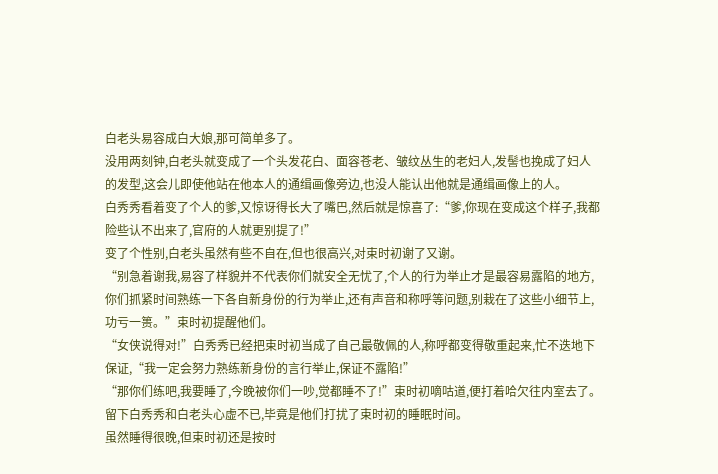白老头易容成白大娘,那可简单多了。
没用两刻钟,白老头就变成了一个头发花白、面容苍老、皱纹丛生的老妇人,发髻也挽成了妇人的发型,这会儿即使他站在他本人的通缉画像旁边,也没人能认出他就是通缉画像上的人。
白秀秀看着变了个人的爹,又惊讶得长大了嘴巴,然后就是惊喜了:“爹,你现在变成这个样子,我都险些认不出来了,官府的人就更别提了!”
变了个性别,白老头虽然有些不自在,但也很高兴,对束时初谢了又谢。
“别急着谢我,易容了样貌并不代表你们就安全无忧了,个人的行为举止才是最容易露陷的地方,你们抓紧时间熟练一下各自新身份的行为举止,还有声音和称呼等问题,别栽在了这些小细节上,功亏一篑。”束时初提醒他们。
“女侠说得对!”白秀秀已经把束时初当成了自己最敬佩的人,称呼都变得敬重起来,忙不迭地下保证,“我一定会努力熟练新身份的言行举止,保证不露陷!”
“那你们练吧,我要睡了,今晚被你们一吵,觉都睡不了!”束时初嘀咕道,便打着哈欠往内室去了。
留下白秀秀和白老头心虚不已,毕竟是他们打扰了束时初的睡眠时间。
虽然睡得很晚,但束时初还是按时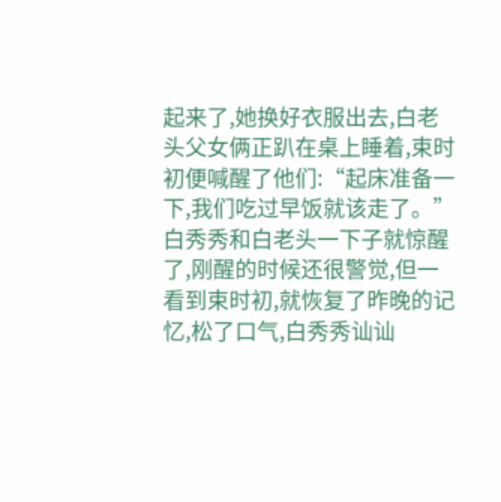起来了,她换好衣服出去,白老头父女俩正趴在桌上睡着,束时初便喊醒了他们:“起床准备一下,我们吃过早饭就该走了。”
白秀秀和白老头一下子就惊醒了,刚醒的时候还很警觉,但一看到束时初,就恢复了昨晚的记忆,松了口气,白秀秀讪讪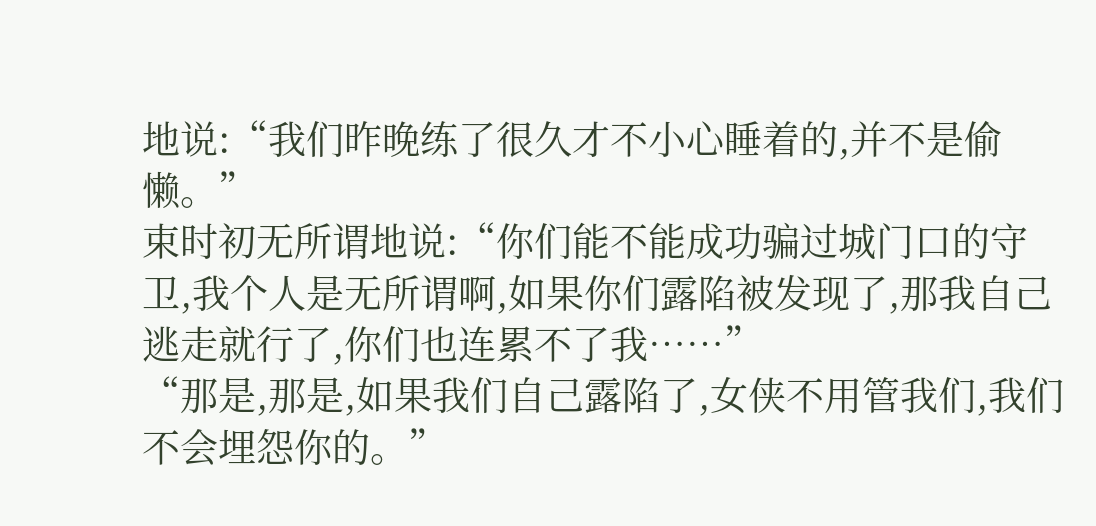地说:“我们昨晚练了很久才不小心睡着的,并不是偷懒。”
束时初无所谓地说:“你们能不能成功骗过城门口的守卫,我个人是无所谓啊,如果你们露陷被发现了,那我自己逃走就行了,你们也连累不了我……”
“那是,那是,如果我们自己露陷了,女侠不用管我们,我们不会埋怨你的。”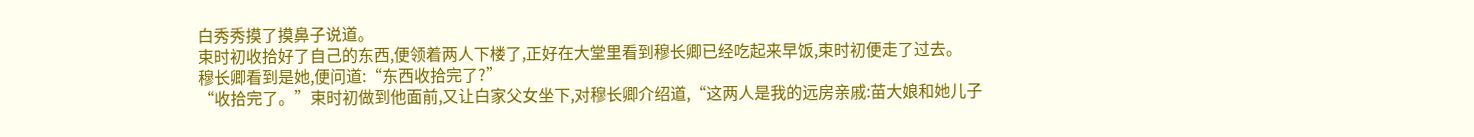白秀秀摸了摸鼻子说道。
束时初收拾好了自己的东西,便领着两人下楼了,正好在大堂里看到穆长卿已经吃起来早饭,束时初便走了过去。
穆长卿看到是她,便问道:“东西收拾完了?”
“收拾完了。”束时初做到他面前,又让白家父女坐下,对穆长卿介绍道,“这两人是我的远房亲戚:苗大娘和她儿子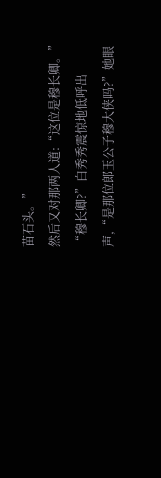苗石头。”
然后又对那两人道:“这位是穆长卿。”
“穆长卿?”白秀秀震惊地低呼出声,“是那位郎玉公子穆大侠吗?”她眼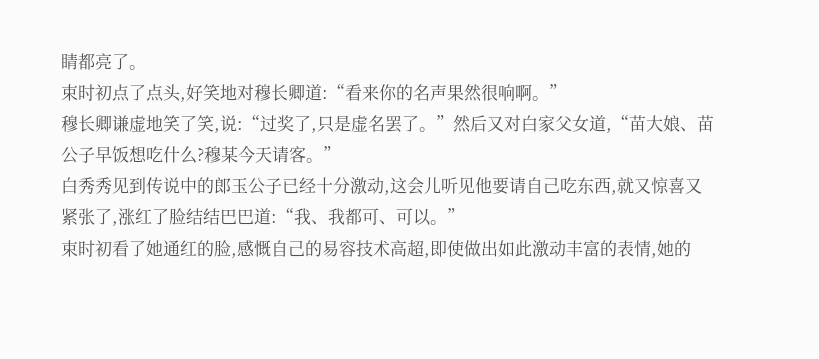睛都亮了。
束时初点了点头,好笑地对穆长卿道:“看来你的名声果然很响啊。”
穆长卿谦虚地笑了笑,说:“过奖了,只是虚名罢了。”然后又对白家父女道,“苗大娘、苗公子早饭想吃什么?穆某今天请客。”
白秀秀见到传说中的郎玉公子已经十分激动,这会儿听见他要请自己吃东西,就又惊喜又紧张了,涨红了脸结结巴巴道:“我、我都可、可以。”
束时初看了她通红的脸,感慨自己的易容技术高超,即使做出如此激动丰富的表情,她的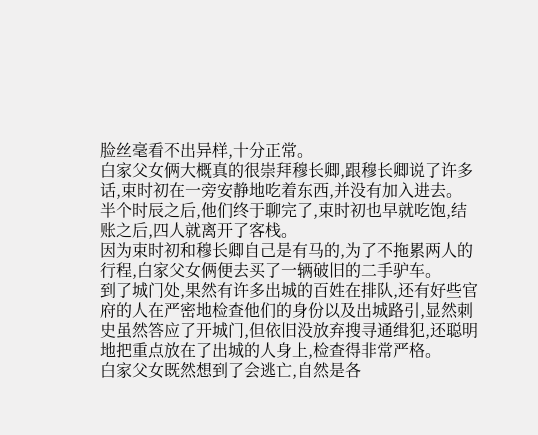脸丝毫看不出异样,十分正常。
白家父女俩大概真的很崇拜穆长卿,跟穆长卿说了许多话,束时初在一旁安静地吃着东西,并没有加入进去。
半个时辰之后,他们终于聊完了,束时初也早就吃饱,结账之后,四人就离开了客栈。
因为束时初和穆长卿自己是有马的,为了不拖累两人的行程,白家父女俩便去买了一辆破旧的二手驴车。
到了城门处,果然有许多出城的百姓在排队,还有好些官府的人在严密地检查他们的身份以及出城路引,显然刺史虽然答应了开城门,但依旧没放弃搜寻通缉犯,还聪明地把重点放在了出城的人身上,检查得非常严格。
白家父女既然想到了会逃亡,自然是各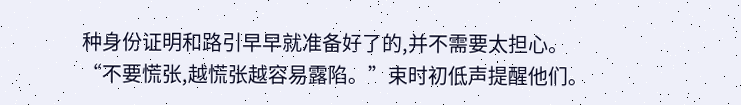种身份证明和路引早早就准备好了的,并不需要太担心。
“不要慌张,越慌张越容易露陷。”束时初低声提醒他们。